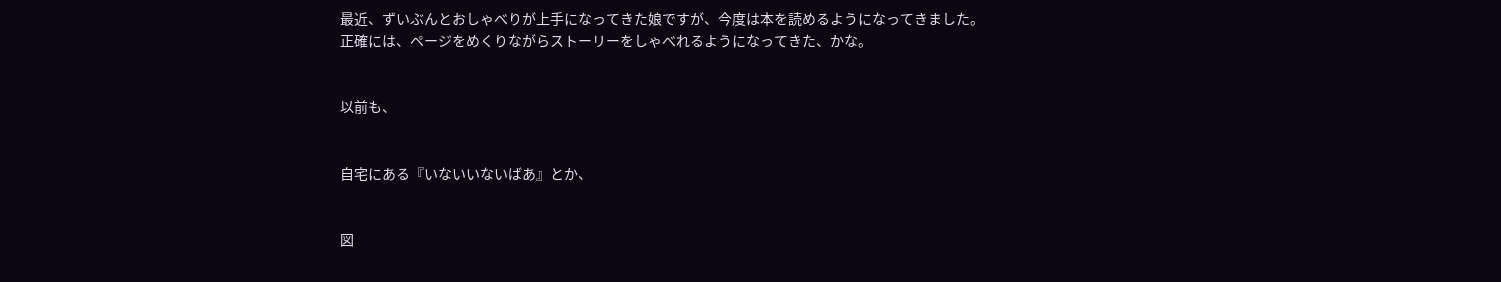最近、ずいぶんとおしゃべりが上手になってきた娘ですが、今度は本を読めるようになってきました。
正確には、ページをめくりながらストーリーをしゃべれるようになってきた、かな。


以前も、


自宅にある『いないいないばあ』とか、


図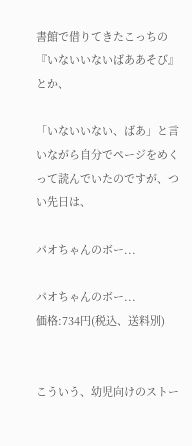書館で借りてきたこっちの『いないいないばああそび』とか、

「いないいない、ばあ」と言いながら自分でページをめくって読んでいたのですが、つい先日は、

パオちゃんのボー...

パオちゃんのボー...
価格:734円(税込、送料別)


こういう、幼児向けのストー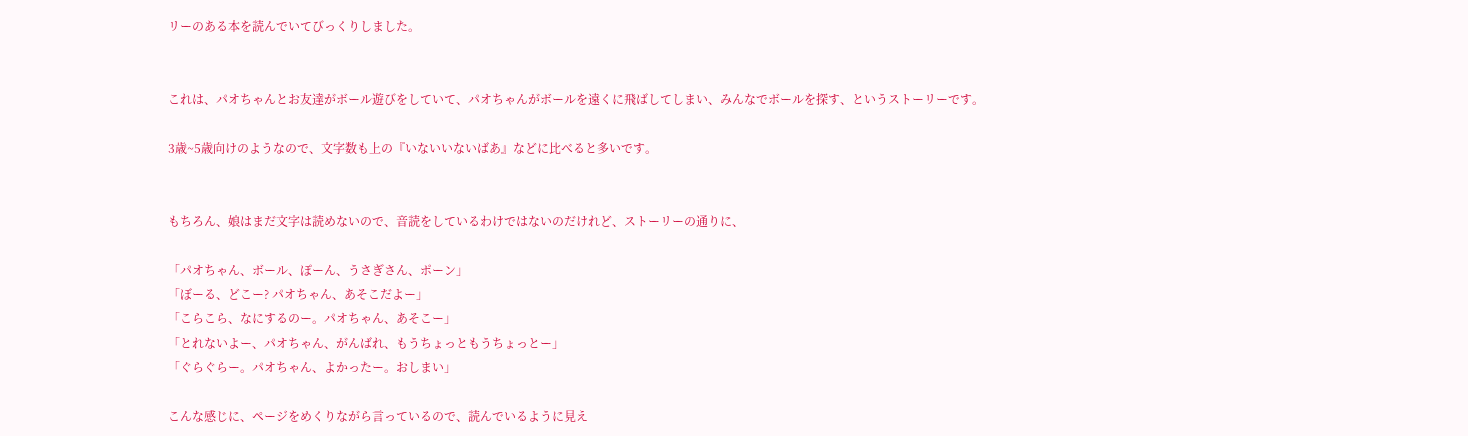リーのある本を読んでいてびっくりしました。


これは、パオちゃんとお友達がボール遊びをしていて、パオちゃんがボールを遠くに飛ばしてしまい、みんなでボールを探す、というストーリーです。

3歳~5歳向けのようなので、文字数も上の『いないいないばあ』などに比べると多いです。


もちろん、娘はまだ文字は読めないので、音読をしているわけではないのだけれど、ストーリーの通りに、

「パオちゃん、ボール、ぽーん、うさぎさん、ポーン」
「ぼーる、どこー? パオちゃん、あそこだよー」
「こらこら、なにするのー。パオちゃん、あそこー」
「とれないよー、パオちゃん、がんばれ、もうちょっともうちょっとー」
「ぐらぐらー。パオちゃん、よかったー。おしまい」

こんな感じに、ページをめくりながら言っているので、読んでいるように見え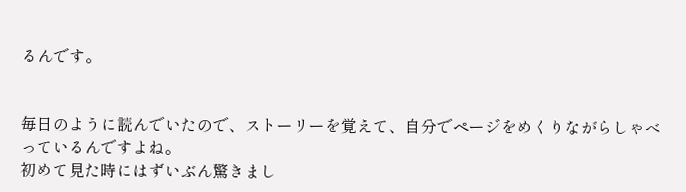るんです。


毎日のように読んでいたので、ストーリーを覚えて、自分でページをめくりながらしゃべっているんですよね。
初めて見た時にはずいぶん驚きまし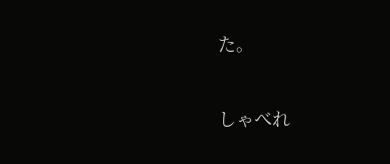た。


しゃべれ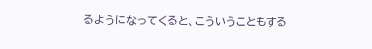るようになってくると、こういうこともする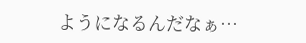ようになるんだなぁ…